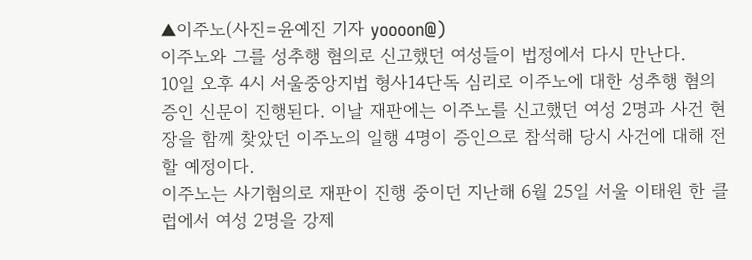▲이주노(사진=윤예진 기자 yoooon@)
이주노와 그를 성추행 혐의로 신고했던 여성들이 법정에서 다시 만난다.
10일 오후 4시 서울중앙지법 형사14단독 심리로 이주노에 대한 성추행 혐의 증인 신문이 진행된다. 이날 재판에는 이주노를 신고했던 여성 2명과 사건 현장을 함께 찾았던 이주노의 일행 4명이 증인으로 참석해 당시 사건에 대해 전할 예정이다.
이주노는 사기혐의로 재판이 진행 중이던 지난해 6월 25일 서울 이태원 한 클럽에서 여성 2명을 강제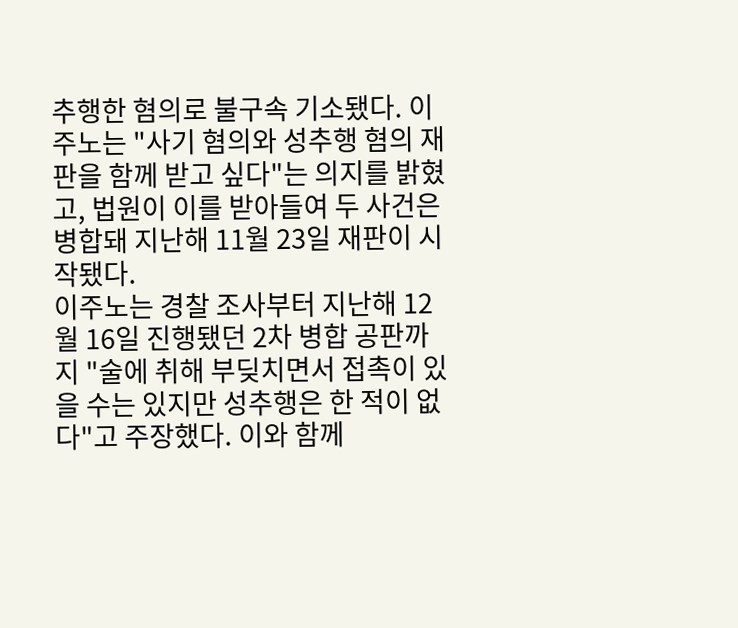추행한 혐의로 불구속 기소됐다. 이주노는 "사기 혐의와 성추행 혐의 재판을 함께 받고 싶다"는 의지를 밝혔고, 법원이 이를 받아들여 두 사건은 병합돼 지난해 11월 23일 재판이 시작됐다.
이주노는 경찰 조사부터 지난해 12월 16일 진행됐던 2차 병합 공판까지 "술에 취해 부딪치면서 접촉이 있을 수는 있지만 성추행은 한 적이 없다"고 주장했다. 이와 함께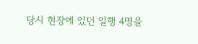당시 현장에 있던 일행 4명을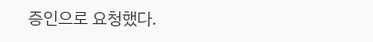증인으로 요청했다.